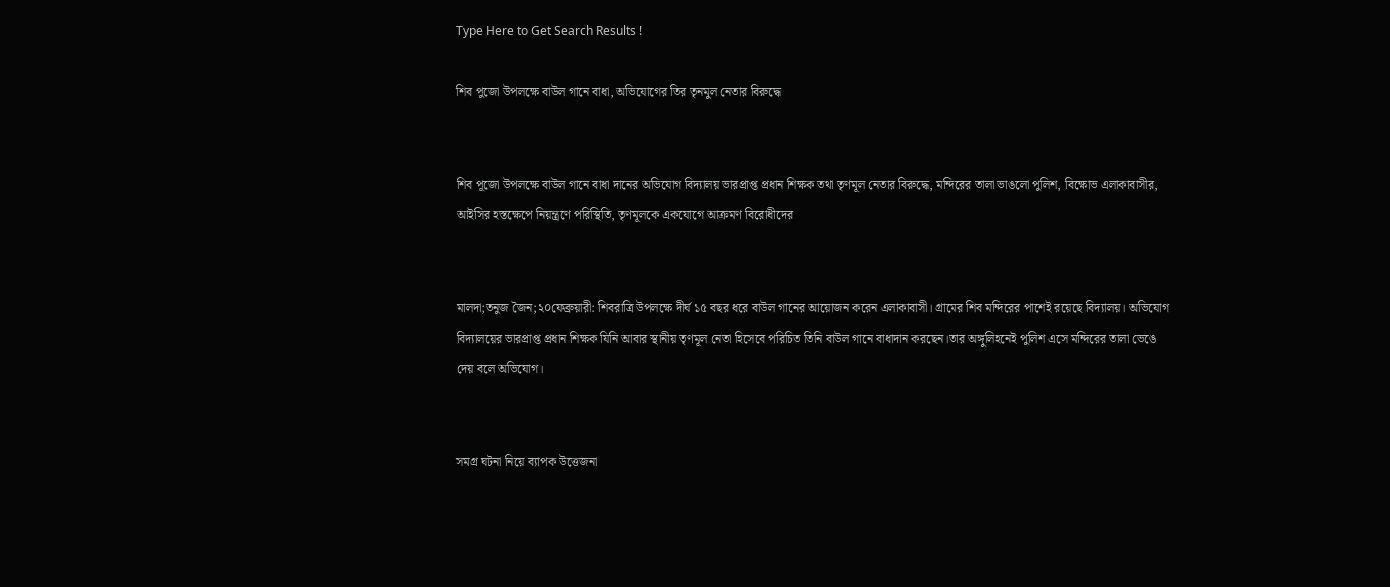Type Here to Get Search Results !

শিব পুজো উপলক্ষে বাউল গানে বাধা, অভিযোগের তির তৃনমুল নেতার বিরুদ্ধে


শিব পূজো উপলক্ষে বাউল গানে বাধা দানের অভিযোগ বিদ্যালয় ভারপ্রাপ্ত প্রধান শিক্ষক তথা তৃণমূল নেতার বিরুদ্ধে, মন্দিরের তালা ভাঙলো পুলিশ, বিক্ষোভ এলাকাবাসীর, আইসির হস্তক্ষেপে নিয়ন্ত্রণে পরিস্থিতি, তৃণমূলকে একযোগে আক্রমণ বিরোধীদের


মালদা;তনুজ জৈন;২০ফেব্রুয়ারী: শিবরাত্রি উপলক্ষে দীর্ঘ ১৫ বছর ধরে বাউল গানের আয়োজন করেন এলাকাবাসী। গ্রামের শিব মন্দিরের পাশেই রয়েছে বিদ্যালয়। অভিযোগ বিদ্যালয়ের ভারপ্রাপ্ত প্রধান শিক্ষক যিনি আবার স্থানীয় তৃণমূল নেতা হিসেবে পরিচিত তিনি বাউল গানে বাধাদান করছেন।তার অঙ্গুলিহনেই পুলিশ এসে মন্দিরের তালা ভেঙে দেয় বলে অভিযোগ।


সমগ্র ঘটনা নিয়ে ব্যাপক উত্তেজনা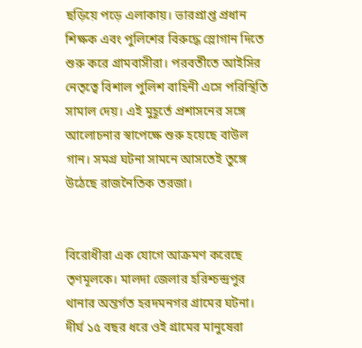ছড়িয়ে পড়ে এলাকায়। ভারপ্রাপ্ত প্রধান শিক্ষক এবং পুলিশের বিরুদ্ধে স্লোগান দিতে শুরু করে গ্রামবাসীরা। পরবর্তীতে আইসির নেতৃত্বে বিশাল পুলিশ বাহিনী এসে পরিস্থিতি সামাল দেয়। এই মুহূর্তে প্রশাসনের সঙ্গে আলোচনার স্বাপেক্ষে শুরু হয়েছে বাউল গান। সমগ্র ঘটনা সামনে আসতেই তুঙ্গে উঠেছে রাজনৈতিক তরজা।


বিরোধীরা এক যোগে আক্রমণ করেছে তৃণমূলকে। মালদা জেলার হরিশ্চন্দ্রপুর থানার অন্তর্গত হরদমনগর গ্রামের ঘটনা। দীর্ঘ ১৫ বছর ধরে ওই গ্রামের মানুষেরা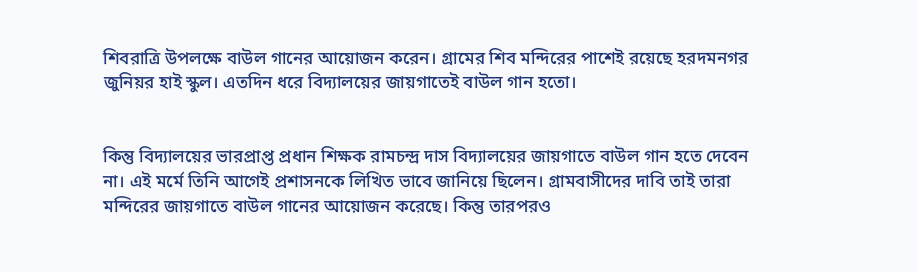শিবরাত্রি উপলক্ষে বাউল গানের আয়োজন করেন। গ্রামের শিব মন্দিরের পাশেই রয়েছে হরদমনগর জুনিয়র হাই স্কুল। এতদিন ধরে বিদ্যালয়ের জায়গাতেই বাউল গান হতো।


কিন্তু বিদ্যালয়ের ভারপ্রাপ্ত প্রধান শিক্ষক রামচন্দ্র দাস বিদ্যালয়ের জায়গাতে বাউল গান হতে দেবেন না। এই মর্মে তিনি আগেই প্রশাসনকে লিখিত ভাবে জানিয়ে ছিলেন। গ্রামবাসীদের দাবি তাই তারা মন্দিরের জায়গাতে বাউল গানের আয়োজন করেছে। কিন্তু তারপরও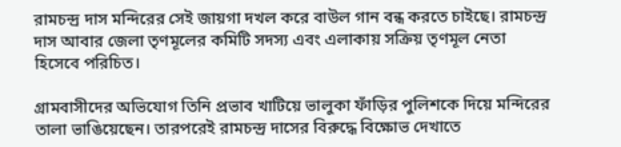রামচন্দ্র দাস মন্দিরের সেই জায়গা দখল করে বাউল গান বন্ধ করতে চাইছে। রামচন্দ্র দাস আবার জেলা তৃণমূলের কমিটি সদস্য এবং এলাকায় সক্রিয় তৃণমূল নেতা হিসেবে পরিচিত।

গ্রামবাসীদের অভিযোগ তিনি প্রভাব খাটিয়ে ভালুকা ফাঁড়ির পুলিশকে দিয়ে মন্দিরের তালা ভাঙিয়েছেন। তারপরেই রামচন্দ্র দাসের বিরুদ্ধে বিক্ষোভ দেখাতে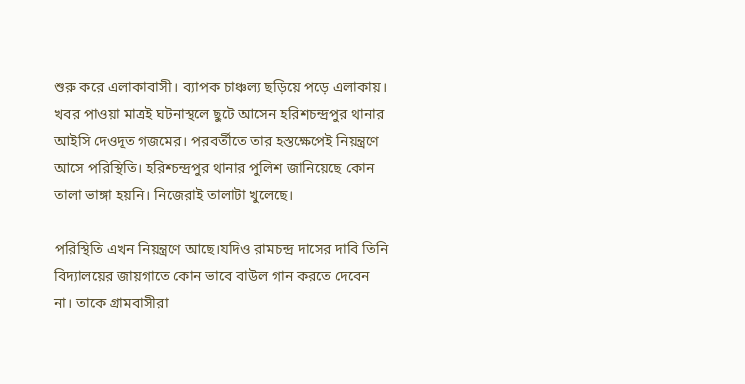শুরু করে এলাকাবাসী। ব্যাপক চাঞ্চল্য ছড়িয়ে পড়ে এলাকায়। খবর পাওয়া মাত্রই ঘটনাস্থলে ছুটে আসেন হরিশচন্দ্রপুর থানার আইসি দেওদূত গজমের। পরবর্তীতে তার হস্তক্ষেপেই নিয়ন্ত্রণে আসে পরিস্থিতি। হরিশ্চন্দ্রপুর থানার পুলিশ জানিয়েছে কোন তালা ভাঙ্গা হয়নি। নিজেরাই তালাটা খুলেছে।

পরিস্থিতি এখন নিয়ন্ত্রণে আছে।যদিও রামচন্দ্র দাসের দাবি তিনি বিদ্যালয়ের জায়গাতে কোন ভাবে বাউল গান করতে দেবেন না। তাকে গ্রামবাসীরা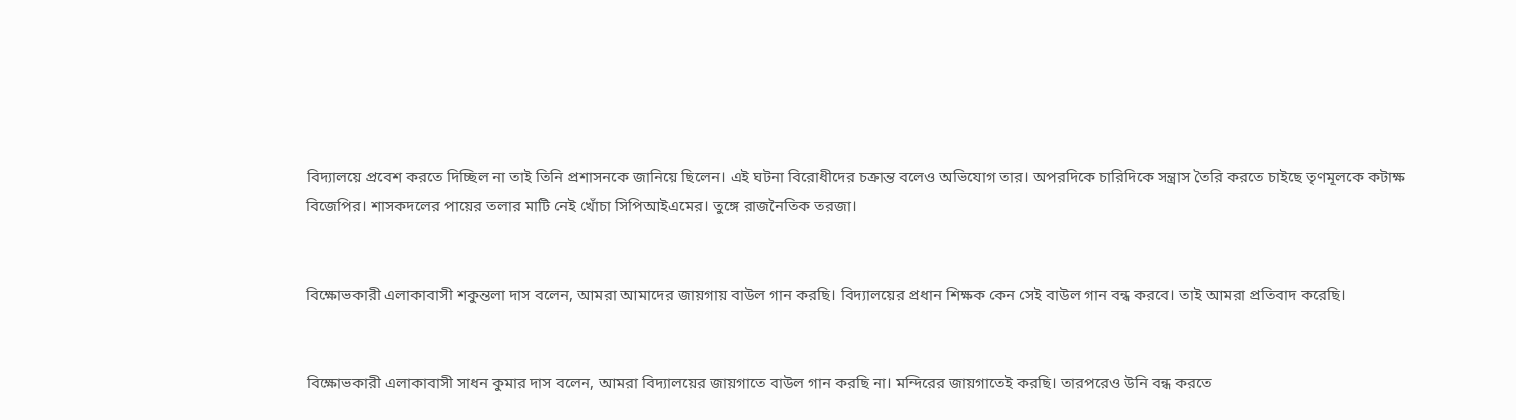বিদ্যালয়ে প্রবেশ করতে দিচ্ছিল না তাই তিনি প্রশাসনকে জানিয়ে ছিলেন। এই ঘটনা বিরোধীদের চক্রান্ত বলেও অভিযোগ তার। অপরদিকে চারিদিকে সন্ত্রাস তৈরি করতে চাইছে তৃণমূলকে কটাক্ষ বিজেপির। শাসকদলের পায়ের তলার মাটি নেই খোঁচা সিপিআইএমের। তুঙ্গে রাজনৈতিক তরজা।


বিক্ষোভকারী এলাকাবাসী শকুন্তলা দাস বলেন, আমরা আমাদের জায়গায় বাউল গান করছি। বিদ্যালয়ের প্রধান শিক্ষক কেন সেই বাউল গান বন্ধ করবে। তাই আমরা প্রতিবাদ করেছি।


বিক্ষোভকারী এলাকাবাসী সাধন কুমার দাস বলেন, আমরা বিদ্যালয়ের জায়গাতে বাউল গান করছি না। মন্দিরের জায়গাতেই করছি। তারপরেও উনি বন্ধ করতে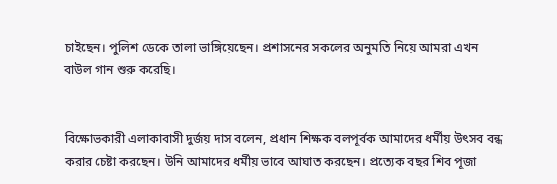চাইছেন। পুলিশ ডেকে তালা ভাঙ্গিয়েছেন। প্রশাসনের সকলের অনুমতি নিয়ে আমরা এখন বাউল গান শুরু করেছি।


বিক্ষোভকারী এলাকাবাসী দুর্জয় দাস বলেন, প্রধান শিক্ষক বলপূর্বক আমাদের ধর্মীয় উৎসব বন্ধ করার চেষ্টা করছেন। উনি আমাদের ধর্মীয় ভাবে আঘাত করছেন। প্রত্যেক বছর শিব পূজা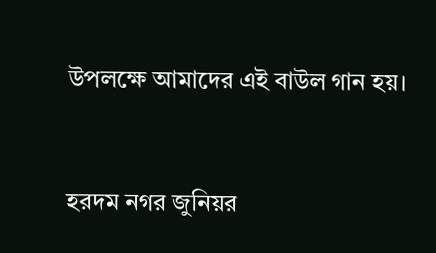উপলক্ষে আমাদের এই বাউল গান হয়।


হরদম নগর জুনিয়র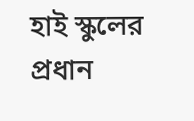হাই স্কুলের প্রধান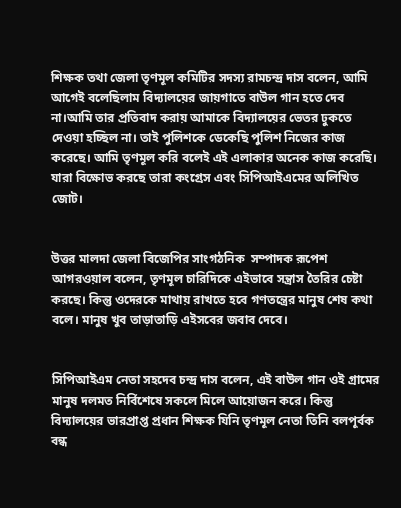শিক্ষক তথা জেলা তৃণমূল কমিটির সদস্য রামচন্দ্র দাস বলেন, আমি আগেই বলেছিলাম বিদ্যালয়ের জায়গাতে বাউল গান হতে দেব না।আমি তার প্রতিবাদ করায় আমাকে বিদ্যালয়ের ভেতর ঢুকতে দেওয়া হচ্ছিল না। তাই পুলিশকে ডেকেছি পুলিশ নিজের কাজ করেছে। আমি তৃণমূল করি বলেই এই এলাকার অনেক কাজ করেছি। যারা বিক্ষোভ করছে তারা কংগ্রেস এবং সিপিআইএমের অলিখিত জোট।


উত্তর মালদা জেলা বিজেপির সাংগঠনিক  সম্পাদক রূপেশ আগরওয়াল বলেন, তৃণমূল চারিদিকে এইভাবে সন্ত্রাস তৈরির চেষ্টা করছে। কিন্তু ওদেরকে মাথায় রাখতে হবে গণতন্ত্রের মানুষ শেষ কথা বলে। মানুষ খুব তাড়াতাড়ি এইসবের জবাব দেবে।


সিপিআইএম নেতা সহদেব চন্দ্র দাস বলেন, এই বাউল গান ওই গ্রামের মানুষ দলমত নির্বিশেষে সকলে মিলে আয়োজন করে। কিন্তু বিদ্যালয়ের ভারপ্রাপ্ত প্রধান শিক্ষক যিনি তৃণমূল নেতা তিনি বলপূর্বক বন্ধ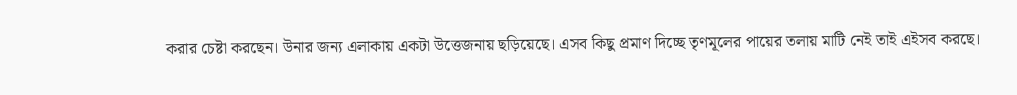করার চেষ্টা করছেন। উনার জন্য এলাকায় একটা উত্তেজনায় ছড়িয়েছে। এসব কিছু প্রমাণ দিচ্ছে তৃণমূলের পায়ের তলায় মাটি নেই তাই এইসব করছে।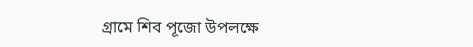গ্রামে শিব পূজো উপলক্ষে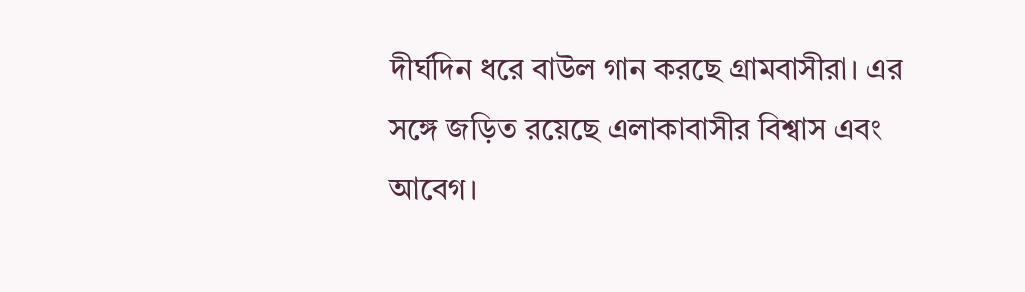দীর্ঘদিন ধরে বাউল গান করছে গ্রামবাসীরা। এর সঙ্গে জড়িত রয়েছে এলাকাবাসীর বিশ্বাস এবং আবেগ।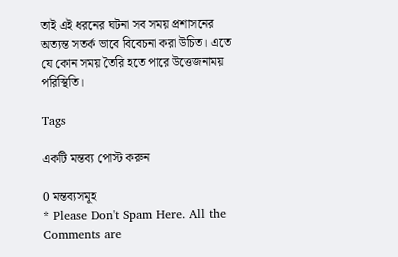তাই এই ধরনের ঘটনা সব সময় প্রশাসনের অত্যন্ত সতর্ক ভাবে বিবেচনা করা উচিত। এতে যে কোন সময় তৈরি হতে পারে উত্তেজনাময় পরিস্থিতি।

Tags

একটি মন্তব্য পোস্ট করুন

0 মন্তব্যসমূহ
* Please Don't Spam Here. All the Comments are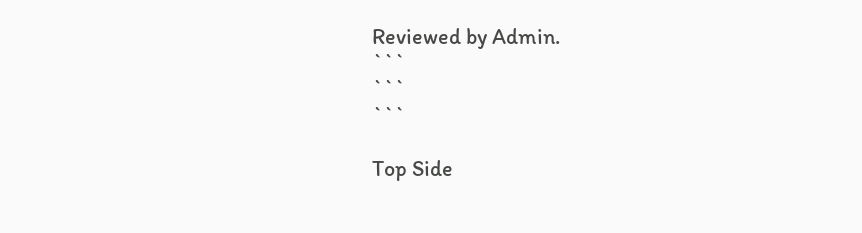Reviewed by Admin.
```
```
```

Top Side